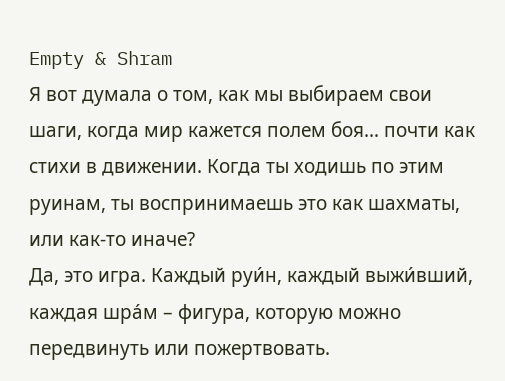Empty & Shram
Я вот думала о том, как мы выбираем свои шаги, когда мир кажется полем боя… почти как стихи в движении. Когда ты ходишь по этим руинам, ты воспринимаешь это как шахматы, или как-то иначе?
Да, это игра. Каждый руи́н, каждый выжи́вший, каждая шра́м – фигура, которую можно передвинуть или пожертвовать.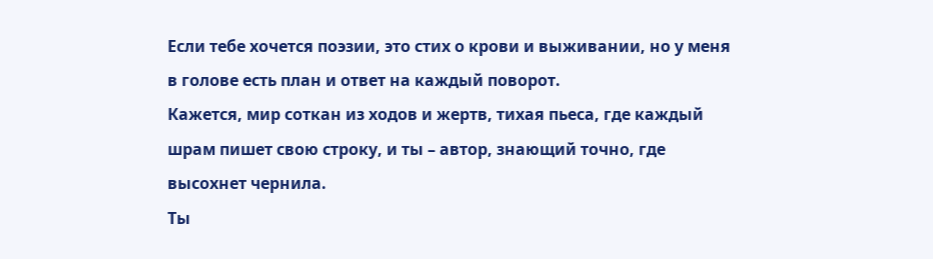Если тебе хочется поэзии, это стих о крови и выживании, но у меня в голове есть план и ответ на каждый поворот.
Кажется, мир соткан из ходов и жертв, тихая пьеса, где каждый шрам пишет свою строку, и ты – автор, знающий точно, где высохнет чернила.
Ты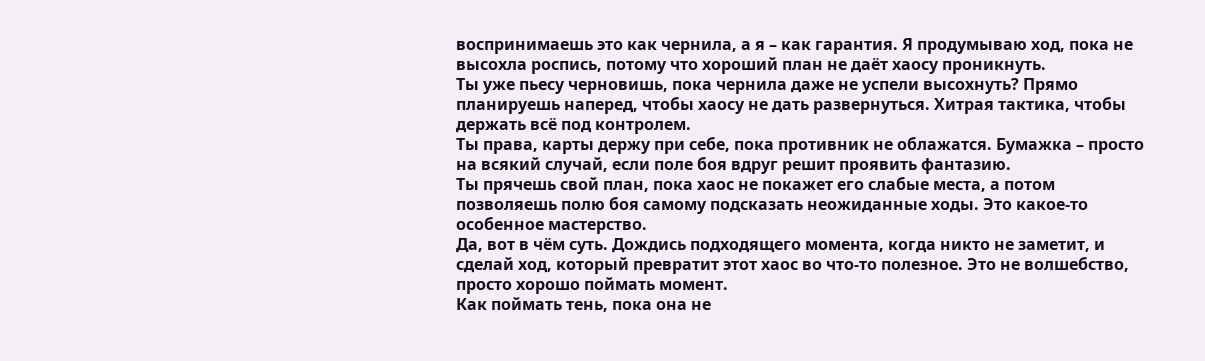воспринимаешь это как чернила, а я – как гарантия. Я продумываю ход, пока не высохла роспись, потому что хороший план не даёт хаосу проникнуть.
Ты уже пьесу черновишь, пока чернила даже не успели высохнуть? Прямо планируешь наперед, чтобы хаосу не дать развернуться. Хитрая тактика, чтобы держать всё под контролем.
Ты права, карты держу при себе, пока противник не облажатся. Бумажка – просто на всякий случай, если поле боя вдруг решит проявить фантазию.
Ты прячешь свой план, пока хаос не покажет его слабые места, а потом позволяешь полю боя самому подсказать неожиданные ходы. Это какое-то особенное мастерство.
Да, вот в чём суть. Дождись подходящего момента, когда никто не заметит, и сделай ход, который превратит этот хаос во что-то полезное. Это не волшебство, просто хорошо поймать момент.
Как поймать тень, пока она не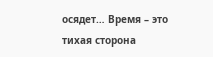осядет… Время – это тихая сторона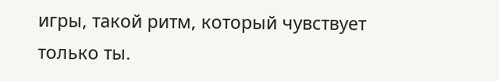игры, такой ритм, который чувствует только ты.